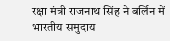रक्षा मंत्री राजनाथ सिंह ने बर्लिन में भारतीय समुदाय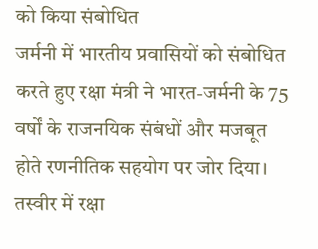को किया संबोधित
जर्मनी में भारतीय प्रवासियों को संबोधित करते हुए रक्षा मंत्री ने भारत-जर्मनी के 75 वर्षों के राजनयिक संबंधों और मजबूत होते रणनीतिक सहयोग पर जोर दिया।
तस्वीर में रक्षा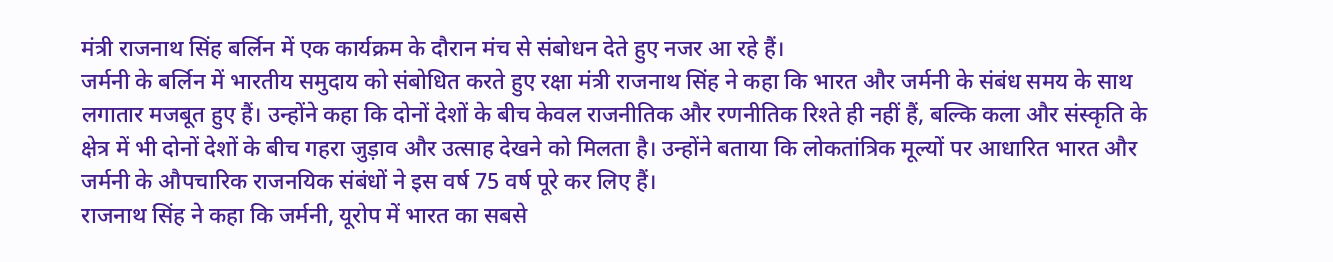मंत्री राजनाथ सिंह बर्लिन में एक कार्यक्रम के दौरान मंच से संबोधन देते हुए नजर आ रहे हैं।
जर्मनी के बर्लिन में भारतीय समुदाय को संबोधित करते हुए रक्षा मंत्री राजनाथ सिंह ने कहा कि भारत और जर्मनी के संबंध समय के साथ लगातार मजबूत हुए हैं। उन्होंने कहा कि दोनों देशों के बीच केवल राजनीतिक और रणनीतिक रिश्ते ही नहीं हैं, बल्कि कला और संस्कृति के क्षेत्र में भी दोनों देशों के बीच गहरा जुड़ाव और उत्साह देखने को मिलता है। उन्होंने बताया कि लोकतांत्रिक मूल्यों पर आधारित भारत और जर्मनी के औपचारिक राजनयिक संबंधों ने इस वर्ष 75 वर्ष पूरे कर लिए हैं।
राजनाथ सिंह ने कहा कि जर्मनी, यूरोप में भारत का सबसे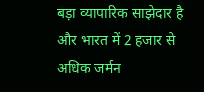बड़ा व्यापारिक साझेदार है और भारत में 2 हजार से अधिक जर्मन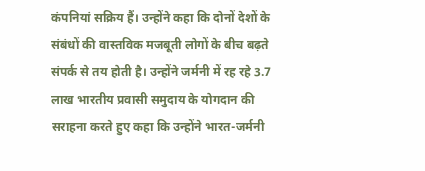कंपनियां सक्रिय हैं। उन्होंने कहा कि दोनों देशों के संबंधों की वास्तविक मजबूती लोगों के बीच बढ़ते संपर्क से तय होती है। उन्होंने जर्मनी में रह रहे 3.7 लाख भारतीय प्रवासी समुदाय के योगदान की सराहना करते हुए कहा कि उन्होंने भारत-जर्मनी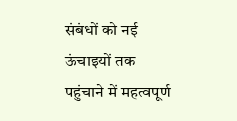संबंधों को नई ऊंचाइयों तक पहुंचाने में महत्वपूर्ण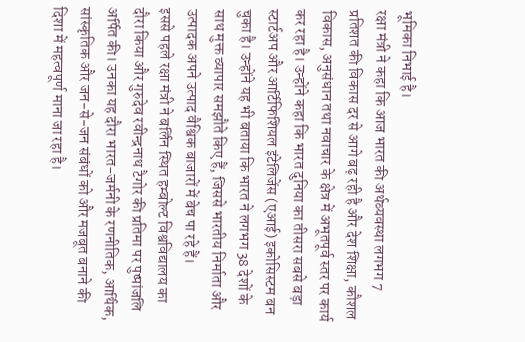भूमिका निभाई है।
रक्षा मंत्री ने कहा कि आज भारत की अर्थव्यवस्था लगभग 7 प्रतिशत की विकास दर से आगे बढ़ रही है और देश शिक्षा, कौशल विकास, अनुसंधान तथा नवाचार के क्षेत्र में अभूतपूर्व स्तर पर कार्य कर रहा है। उन्होंने कहा कि भारत दुनिया का तीसरा सबसे बड़ा स्टार्टअप और आर्टिफिशियल इंटेलिजेंस (एआई) इकोसिस्टम बन चुका है। उन्होंने यह भी बताया कि भारत ने लगभग 38 देशों के साथ मुक्त व्यापार समझौते किए हैं, जिससे भारतीय निर्माता और उत्पादक अपने उत्पाद वैश्विक बाजारों में बेच पा रहे हैं।
इससे पहले रक्षा मंत्री ने बर्लिन स्थित हम्बोल्ट विश्वविद्यालय का दौरा किया और गुरुदेव रवीन्द्रनाथ टैगोर की प्रतिमा पर पुष्पांजलि अर्पित की। उनका यह दौरा भारत-जर्मनी के रणनीतिक, आर्थिक, सांस्कृतिक और जन-से-जन संबंधों को और मजबूत बनाने की दिशा में महत्वपूर्ण माना जा रहा है।